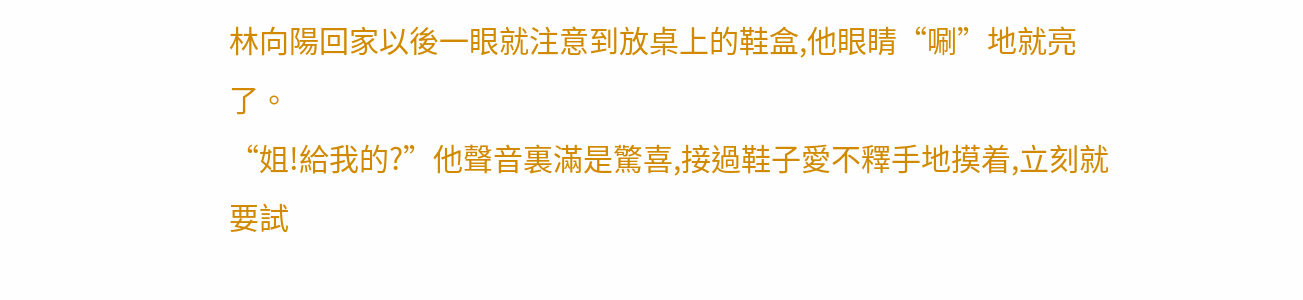林向陽回家以後一眼就注意到放桌上的鞋盒,他眼睛“唰”地就亮了。
“姐!給我的?”他聲音裏滿是驚喜,接過鞋子愛不釋手地摸着,立刻就要試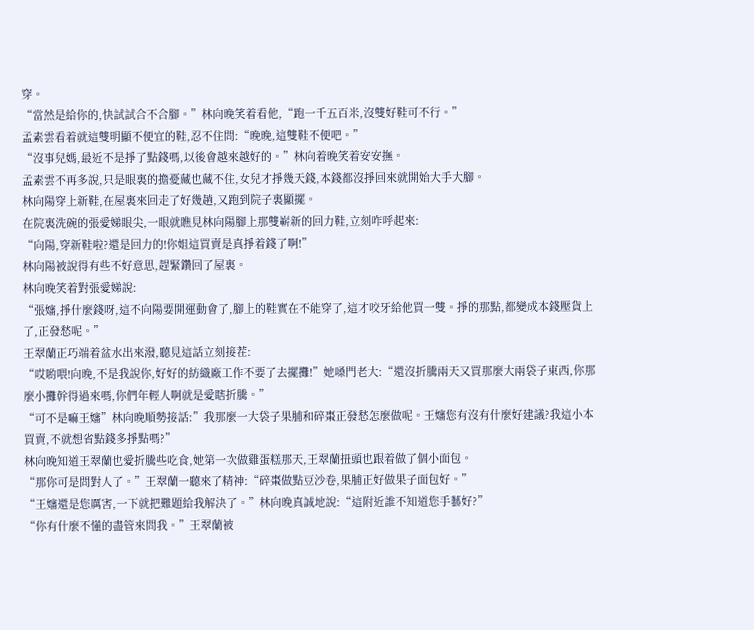穿。
“當然是給你的,快試試合不合腳。”林向晚笑着看他,“跑一千五百米,沒雙好鞋可不行。”
孟素雲看着就這雙明顯不便宜的鞋,忍不住問:“晚晚,這雙鞋不便吧。”
“沒事兒媽,最近不是掙了點錢嗎,以後會越來越好的。”林向着晚笑着安安撫。
孟素雲不再多說,只是眼裏的擔憂藏也藏不住,女兒才掙幾天錢,本錢都沒掙回來就開始大手大腳。
林向陽穿上新鞋,在屋裏來回走了好幾趟,又跑到院子裏顯擺。
在院裏洗碗的張愛娣眼尖,一眼就瞧見林向陽腳上那雙嶄新的回力鞋,立刻咋呼起來:
“向陽,穿新鞋啦?還是回力的!你姐這買賣是真掙着錢了啊!”
林向陽被說得有些不好意思,趕緊鑽回了屋裏。
林向晚笑着對張愛娣說:
“張嬸,掙什麼錢呀,這不向陽要開運動會了,腳上的鞋實在不能穿了,這才咬牙給他買一雙。掙的那點,都變成本錢壓貨上了,正發愁呢。”
王翠蘭正巧端着盆水出來潑,聽見這話立刻接茬:
“哎喲喂!向晚,不是我說你,好好的紡織廠工作不要了去擺攤!”她嗓門老大:“還沒折騰兩天又買那麼大兩袋子東西,你那麼小攤幹得過來嗎,你們年輕人啊就是愛瞎折騰。”
“可不是嘛王嬸”林向晚順勢接話:”我那麼一大袋子果脯和碎棗正發愁怎麼做呢。王嬸您有沒有什麼好建議?我這小本買賣,不就想省點錢多掙點嗎?”
林向晚知道王翠蘭也愛折騰些吃食,她第一次做雞蛋糕那天,王翠蘭扭頭也跟着做了個小面包。
“那你可是問對人了。”王翠蘭一聽來了精神:“碎棗做點豆沙卷,果脯正好做果子面包好。”
“王嬸還是您厲害,一下就把難題給我解決了。”林向晚真誠地說:“這附近誰不知道您手藝好?”
“你有什麼不懂的盡管來問我。”王翠蘭被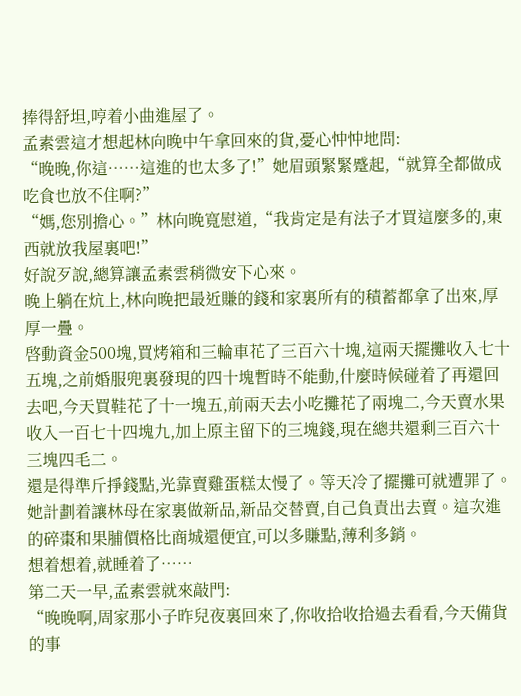捧得舒坦,哼着小曲進屋了。
孟素雲這才想起林向晚中午拿回來的貨,憂心忡忡地問:
“晚晚,你這……這進的也太多了!”她眉頭緊緊蹙起,“就算全都做成吃食也放不住啊?”
“媽,您別擔心。”林向晚寬慰道,“我肯定是有法子才買這麼多的,東西就放我屋裏吧!”
好說歹說,總算讓孟素雲稍微安下心來。
晚上躺在炕上,林向晚把最近賺的錢和家裏所有的積蓄都拿了出來,厚厚一疊。
啓動資金500塊,買烤箱和三輪車花了三百六十塊,這兩天擺攤收入七十五塊,之前婚服兜裏發現的四十塊暫時不能動,什麼時候碰着了再還回去吧,今天買鞋花了十一塊五,前兩天去小吃攤花了兩塊二,今天賣水果收入一百七十四塊九,加上原主留下的三塊錢,現在總共還剩三百六十三塊四毛二。
還是得準斤掙錢點,光靠賣雞蛋糕太慢了。等天冷了擺攤可就遭罪了。
她計劃着讓林母在家裏做新品,新品交替賣,自己負責出去賣。這次進的碎棗和果脯價格比商城還便宜,可以多賺點,薄利多銷。
想着想着,就睡着了……
第二天一早,孟素雲就來敲門:
“晚晚啊,周家那小子昨兒夜裏回來了,你收拾收拾過去看看,今天備貨的事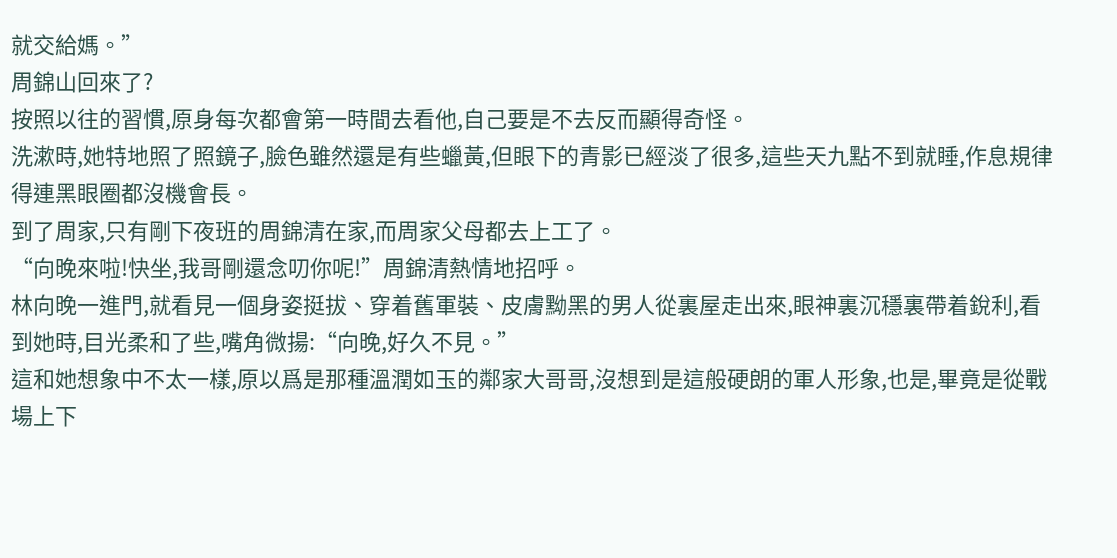就交給媽。”
周錦山回來了?
按照以往的習慣,原身每次都會第一時間去看他,自己要是不去反而顯得奇怪。
洗漱時,她特地照了照鏡子,臉色雖然還是有些蠟黃,但眼下的青影已經淡了很多,這些天九點不到就睡,作息規律得連黑眼圈都沒機會長。
到了周家,只有剛下夜班的周錦清在家,而周家父母都去上工了。
“向晚來啦!快坐,我哥剛還念叨你呢!”周錦清熱情地招呼。
林向晚一進門,就看見一個身姿挺拔、穿着舊軍裝、皮膚黝黑的男人從裏屋走出來,眼神裏沉穩裏帶着銳利,看到她時,目光柔和了些,嘴角微揚:“向晚,好久不見。”
這和她想象中不太一樣,原以爲是那種溫潤如玉的鄰家大哥哥,沒想到是這般硬朗的軍人形象,也是,畢竟是從戰場上下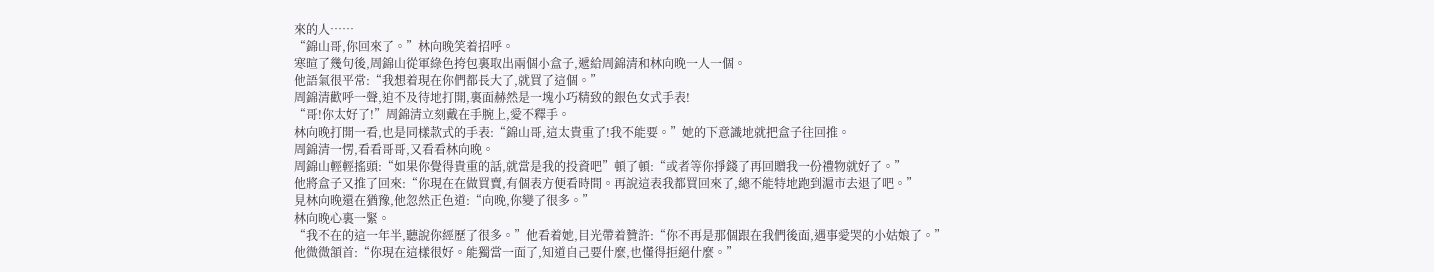來的人……
“錦山哥,你回來了。”林向晚笑着招呼。
寒暄了幾句後,周錦山從軍綠色挎包裏取出兩個小盒子,遞給周錦清和林向晚一人一個。
他語氣很平常:“我想着現在你們都長大了,就買了這個。”
周錦清歡呼一聲,迫不及待地打開,裏面赫然是一塊小巧精致的銀色女式手表!
“哥!你太好了!”周錦清立刻戴在手腕上,愛不釋手。
林向晚打開一看,也是同樣款式的手表:“錦山哥,這太貴重了!我不能要。”她的下意識地就把盒子往回推。
周錦清一愣,看看哥哥,又看看林向晚。
周錦山輕輕搖頭:“如果你覺得貴重的話,就當是我的投資吧”頓了頓:“或者等你掙錢了再回贈我一份禮物就好了。”
他將盒子又推了回來:“你現在在做買賣,有個表方便看時間。再說這表我都買回來了,總不能特地跑到滬市去退了吧。”
見林向晚還在猶豫,他忽然正色道:“向晚,你變了很多。”
林向晚心裏一緊。
“我不在的這一年半,聽說你經歷了很多。”他看着她,目光帶着贊許:“你不再是那個跟在我們後面,遇事愛哭的小姑娘了。”
他微微頷首:“你現在這樣很好。能獨當一面了,知道自己要什麼,也懂得拒絕什麼。”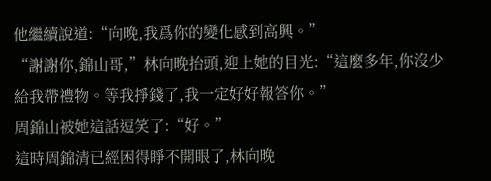他繼續說道:“向晚,我爲你的變化感到高興。”
“謝謝你,錦山哥,”林向晚抬頭,迎上她的目光:“這麼多年,你沒少給我帶禮物。等我掙錢了,我一定好好報答你。”
周錦山被她這話逗笑了:“好。”
這時周錦清已經困得睜不開眼了,林向晚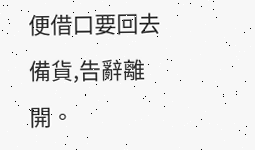便借口要回去備貨,告辭離開。